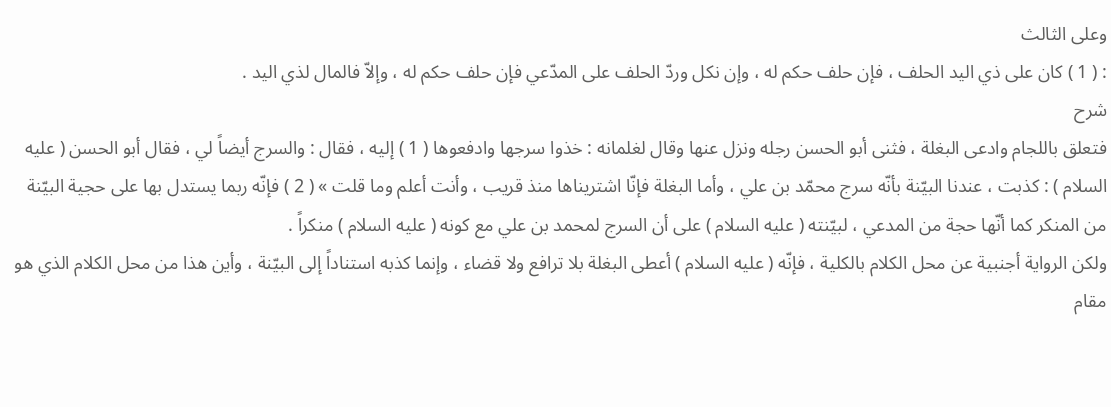وعلى الثالث
: ( 1 ) كان على ذي اليد الحلف ، فإن حلف حكم له ، وإن نكل وردّ الحلف على المدّعي فإن حلف حكم له ، وإلاّ فالمال لذي اليد .
شرح
فتعلق باللجام وادعى البغلة ، فثنى أبو الحسن رجله ونزل عنها وقال لغلمانه : خذوا سرجها وادفعوها ( 1 ) إليه ، فقال : والسرج أيضاً لي ، فقال أبو الحسن ( عليه السلام ) : كذبت ، عندنا البيّنة بأنّه سرج محمّد بن علي ، وأما البغلة فإنّا اشتريناها منذ قريب ، وأنت أعلم وما قلت » ( 2 ) فإنّه ربما يستدل بها على حجية البيّنة من المنكر كما أنّها حجة من المدعي ، لبيّنته ( عليه السلام ) على أن السرج لمحمد بن علي مع كونه ( عليه السلام ) منكراً .
ولكن الرواية أجنبية عن محل الكلام بالكلية ، فإنّه ( عليه السلام ) أعطى البغلة بلا ترافع ولا قضاء ، وإنما كذبه استناداً إلى البيّنة ، وأين هذا من محل الكلام الذي هو مقام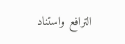الترافع واستناد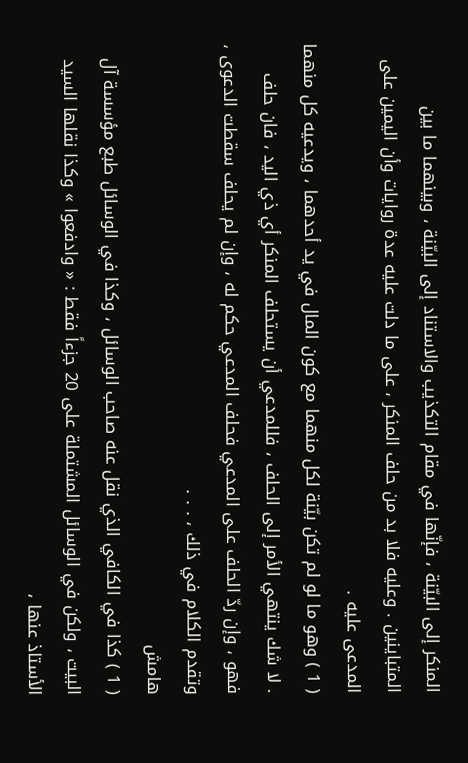المنكر إلى البيّنة ، فإنّها في مقام التكذيب والاستناد إلى البيّنة ، وبينهما ما بين المتباينين . وعليه فلا بد من حلف المنكر ، على ما دلت عليه عدة روايات وأن اليمين على المدعى عليه .
( 1 ) وهو ما لو لم تكن بيّنة لكل منهما مع كون المال في يد أحدهما ، ويدعيه كل منهما . لا شك ينتهي الأمر إلى الحلف ، فللمدعي أن يستحلف المنكر أي ذي اليد ، فان حلف فهو ، وإن ردّ الحلف على المدعي فحلف المدعي حكم له ، وإن لم يحلف سقطت الدعوى ، وتقدم الكلام في ذلك ، . . .
هامش
( 1 ) كذا في الكافي الذي نقل عنه صاحب الوسائل ، وكذا في الوسائل طبع مؤسسة آل البيت ، ولكن في الوسائل المشتملة على 20 جزءاً فقط : « وادفعوا » وكذا نقلها السيد الأستاذ عنها ،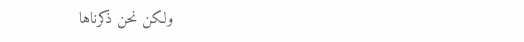ولكن نحن ذكرناها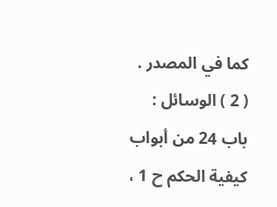كما في المصدر .
( 2 ) الوسائل : باب 24 من أبواب كيفية الحكم ح 1 ،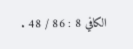الكافي 8 : 86 / 48 .